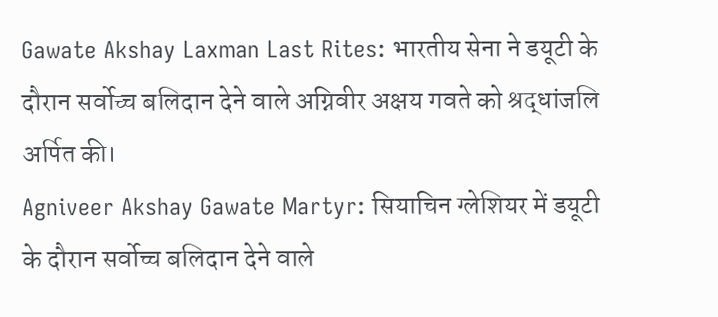Gawate Akshay Laxman Last Rites: भारतीय सेना ने डयूटी के दौरान सर्वोच्‍च बलिदान देने वाले अग्निवीर अक्षय गवते को श्रद्धांजलि‍ अर्पित की।
Agniveer Akshay Gawate Martyr: सियाचिन ग्लेशियर में डयूटी के दौरान सर्वोच्च बलिदान देने वाले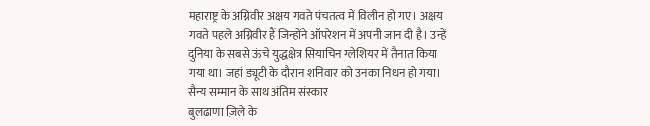महाराष्ट्र के अग्निवीर अक्षय गवते पंचतत्व में विलीन हो गए। अक्षय गवते पहले अग्निवीर हैं जिन्होंने ऑपरेशन में अपनी जान दी है। उन्हें दुनिया के सबसे ऊंचे युद्धक्षेत्र सियाचिन ग्लेशियर में तैनात किया गया था। जहां ड्यूटी के दौरान शनिवार को उनका निधन हो गया।
सैन्य सम्मान के साथ अंतिम संस्कार
बुलढाणा ज़िले के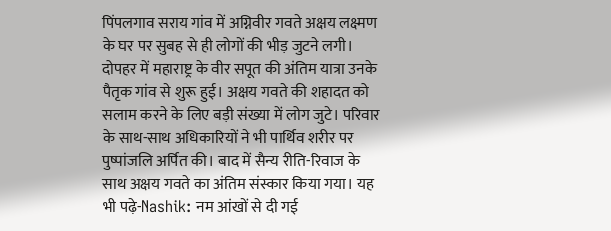पिंपलगाव सराय गांव में अग्निवीर गवते अक्षय लक्ष्मण के घर पर सुबह से ही लोगों की भीड़ जुटने लगी। दोपहर में महाराष्ट्र के वीर सपूत की अंतिम यात्रा उनके पैतृक गांव से शुरू हुई। अक्षय गवते की शहादत को सलाम करने के लिए बड़ी संख्या में लोग जुटे। परिवार के साथ-साथ अधिकारियों ने भी पार्थिव शरीर पर पुष्पांजलि अर्पित की। बाद में सैन्य रीति-रिवाज के साथ अक्षय गवते का अंतिम संस्कार किया गया। यह भी पढ़े-Nashik: नम आंखों से दी गई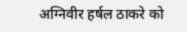अग्निवीर हर्षल ठाकरे को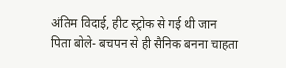अंतिम विदाई, हीट स्ट्रोक से गई थी जान
पिता बोले- बचपन से ही सैनिक बनना चाहता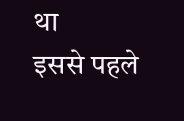था
इससे पहले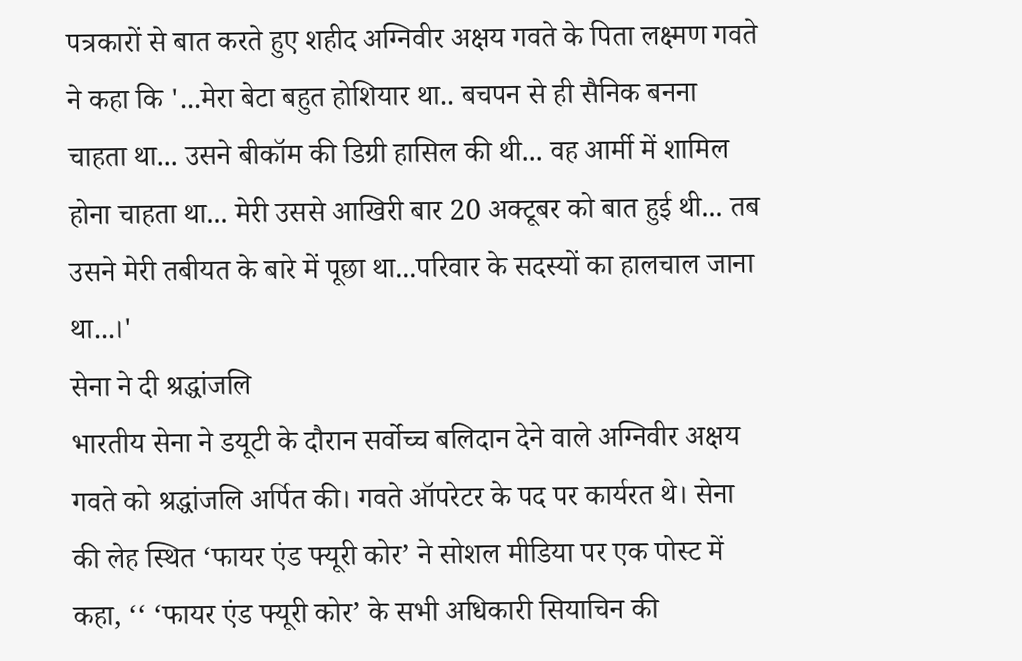पत्रकारों से बात करते हुए शहीद अग्निवीर अक्षय गवते के पिता लक्ष्मण गवते ने कहा कि '...मेरा बेटा बहुत होशियार था.. बचपन से ही सैनिक बनना चाहता था... उसने बीकॉम की डिग्री हासिल की थी... वह आर्मी में शामिल होना चाहता था... मेरी उससे आखिरी बार 20 अक्टूबर को बात हुई थी... तब उसने मेरी तबीयत के बारे में पूछा था...परिवार के सदस्यों का हालचाल जाना था...।'
सेना ने दी श्रद्धांजलि
भारतीय सेना ने डयूटी के दौरान सर्वोच्च बलिदान देने वाले अग्निवीर अक्षय गवते को श्रद्धांजलि अर्पित की। गवते ऑपरेटर के पद पर कार्यरत थे। सेना की लेह स्थित ‘फायर एंड फ्यूरी कोर’ ने सोशल मीडिया पर एक पोस्ट में कहा, ‘‘ ‘फायर एंड फ्यूरी कोर’ के सभी अधिकारी सियाचिन की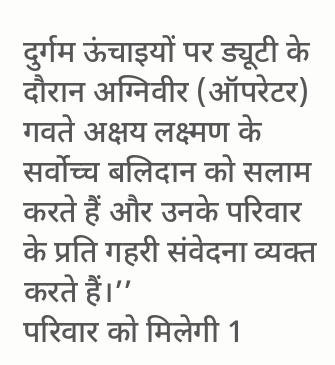दुर्गम ऊंचाइयों पर ड्यूटी के दौरान अग्निवीर (ऑपरेटर) गवते अक्षय लक्ष्मण के सर्वोच्च बलिदान को सलाम करते हैं और उनके परिवार के प्रति गहरी संवेदना व्यक्त करते हैं।’’
परिवार को मिलेगी 1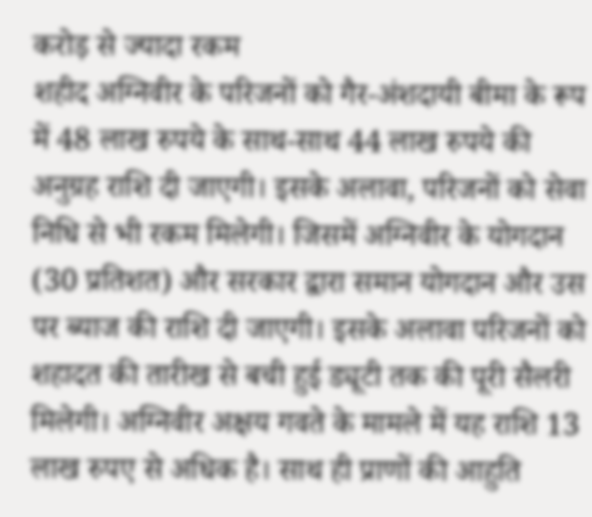करोड़ से ज्यादा रकम
शहीद अग्निवीर के परिजनों को गैर-अंशदायी बीमा के रूप में 48 लाख रुपये के साथ-साथ 44 लाख रुपये की अनुग्रह राशि दी जाएगी। इसके अलावा, परिजनों को सेवा निधि से भी रकम मिलेगी। जिसमें अग्निवीर के योगदान (30 प्रतिशत) और सरकार द्वारा समान योगदान और उस पर ब्याज की राशि दी जाएगी। इसके अलावा परिजनों को शहादत की तारीख से बची हुई ड्यूटी तक की पूरी सैलरी मिलेगी। अग्निवीर अक्षय गवते के मामले में यह राशि 13 लाख रुपए से अधिक है। साथ ही प्राणों की आहुति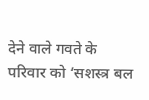देने वाले गवते के परिवार को ‘सशस्त्र बल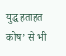युद्ध हताहत कोष’ से भी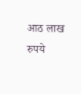आठ लाख रुपये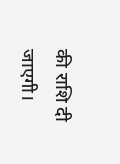की राशि दी जाएगी।